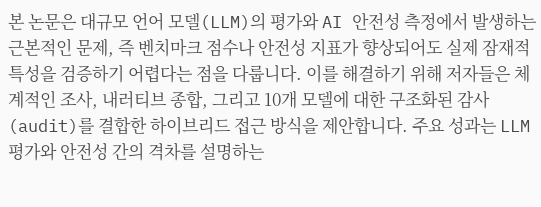본 논문은 대규모 언어 모델(LLM)의 평가와 AI 안전성 측정에서 발생하는 근본적인 문제, 즉 벤치마크 점수나 안전성 지표가 향상되어도 실제 잠재적 특성을 검증하기 어렵다는 점을 다룹니다. 이를 해결하기 위해 저자들은 체계적인 조사, 내러티브 종합, 그리고 10개 모델에 대한 구조화된 감사(audit)를 결합한 하이브리드 접근 방식을 제안합니다. 주요 성과는 LLM 평가와 안전성 간의 격차를 설명하는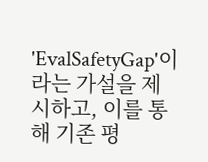'EvalSafetyGap'이라는 가설을 제시하고, 이를 통해 기존 평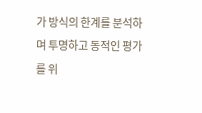가 방식의 한계를 분석하며 투명하고 동적인 평가를 위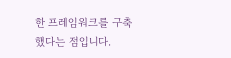한 프레임워크를 구축했다는 점입니다.